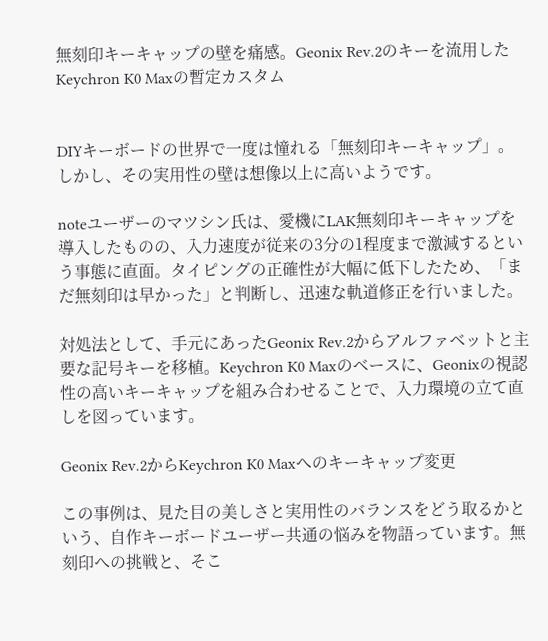無刻印キーキャップの壁を痛感。Geonix Rev.2のキーを流用したKeychron K0 Maxの暫定カスタム


DIYキーボードの世界で一度は憧れる「無刻印キーキャップ」。しかし、その実用性の壁は想像以上に高いようです。

noteユーザーのマツシン氏は、愛機にLAK無刻印キーキャップを導入したものの、入力速度が従来の3分の1程度まで激減するという事態に直面。タイピングの正確性が大幅に低下したため、「まだ無刻印は早かった」と判断し、迅速な軌道修正を行いました。

対処法として、手元にあったGeonix Rev.2からアルファベットと主要な記号キーを移植。Keychron K0 Maxのベースに、Geonixの視認性の高いキーキャップを組み合わせることで、入力環境の立て直しを図っています。

Geonix Rev.2からKeychron K0 Maxへのキーキャップ変更

この事例は、見た目の美しさと実用性のバランスをどう取るかという、自作キーボードユーザー共通の悩みを物語っています。無刻印への挑戦と、そこ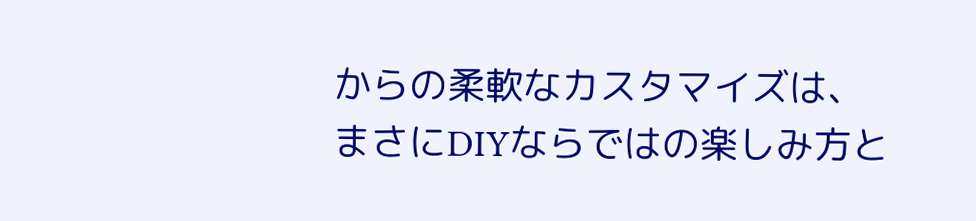からの柔軟なカスタマイズは、まさにDIYならではの楽しみ方と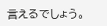言えるでしょう。